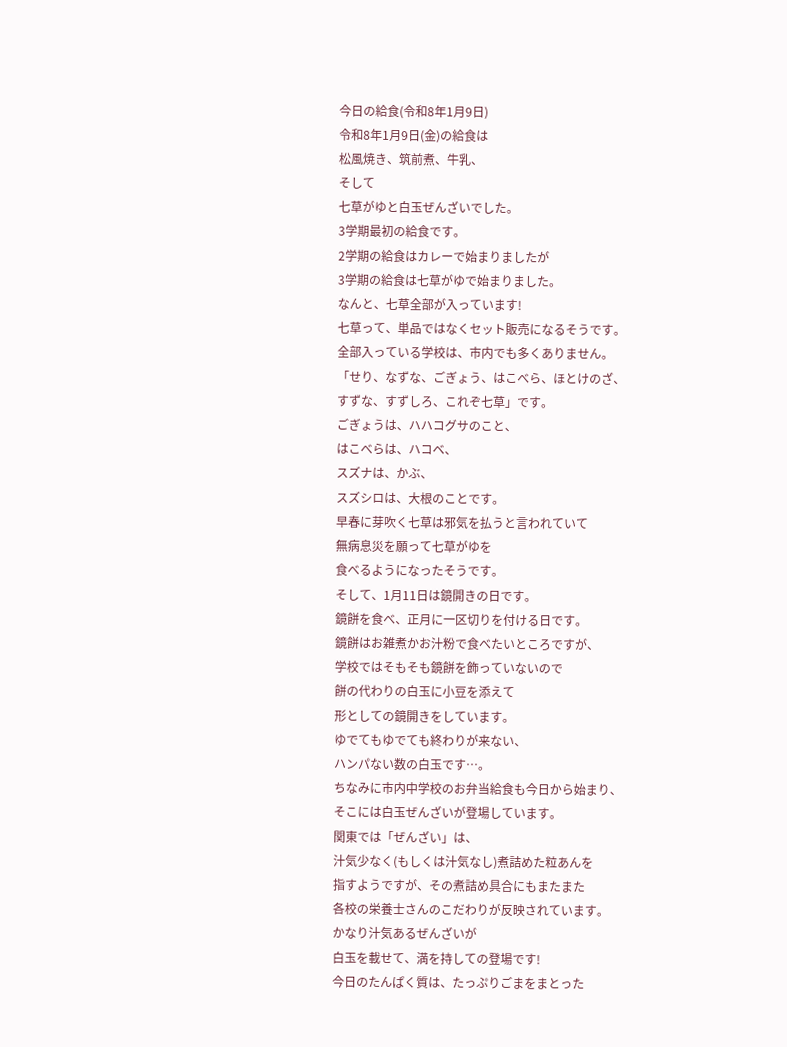今日の給食(令和8年1月9日)
令和8年1月9日(金)の給食は
松風焼き、筑前煮、牛乳、
そして
七草がゆと白玉ぜんざいでした。
3学期最初の給食です。
2学期の給食はカレーで始まりましたが
3学期の給食は七草がゆで始まりました。
なんと、七草全部が入っています!
七草って、単品ではなくセット販売になるそうです。
全部入っている学校は、市内でも多くありません。
「せり、なずな、ごぎょう、はこべら、ほとけのざ、
すずな、すずしろ、これぞ七草」です。
ごぎょうは、ハハコグサのこと、
はこべらは、ハコベ、
スズナは、かぶ、
スズシロは、大根のことです。
早春に芽吹く七草は邪気を払うと言われていて
無病息災を願って七草がゆを
食べるようになったそうです。
そして、1月11日は鏡開きの日です。
鏡餅を食べ、正月に一区切りを付ける日です。
鏡餅はお雑煮かお汁粉で食べたいところですが、
学校ではそもそも鏡餅を飾っていないので
餅の代わりの白玉に小豆を添えて
形としての鏡開きをしています。
ゆでてもゆでても終わりが来ない、
ハンパない数の白玉です…。
ちなみに市内中学校のお弁当給食も今日から始まり、
そこには白玉ぜんざいが登場しています。
関東では「ぜんざい」は、
汁気少なく(もしくは汁気なし)煮詰めた粒あんを
指すようですが、その煮詰め具合にもまたまた
各校の栄養士さんのこだわりが反映されています。
かなり汁気あるぜんざいが
白玉を載せて、満を持しての登場です!
今日のたんぱく質は、たっぷりごまをまとった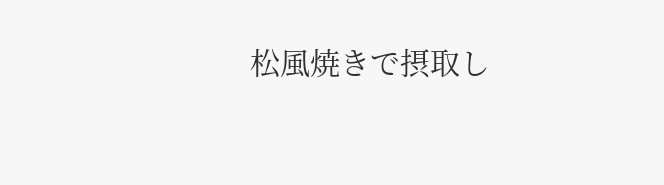松風焼きで摂取し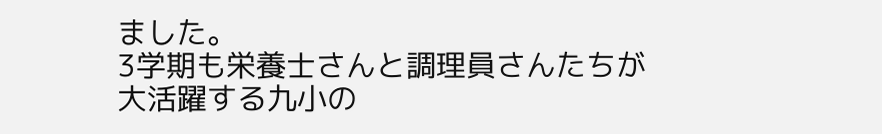ました。
3学期も栄養士さんと調理員さんたちが
大活躍する九小の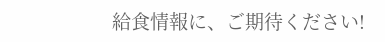給食情報に、ご期待ください!